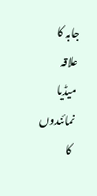جابہ کا علاقہ میڈیا نمائندوں کا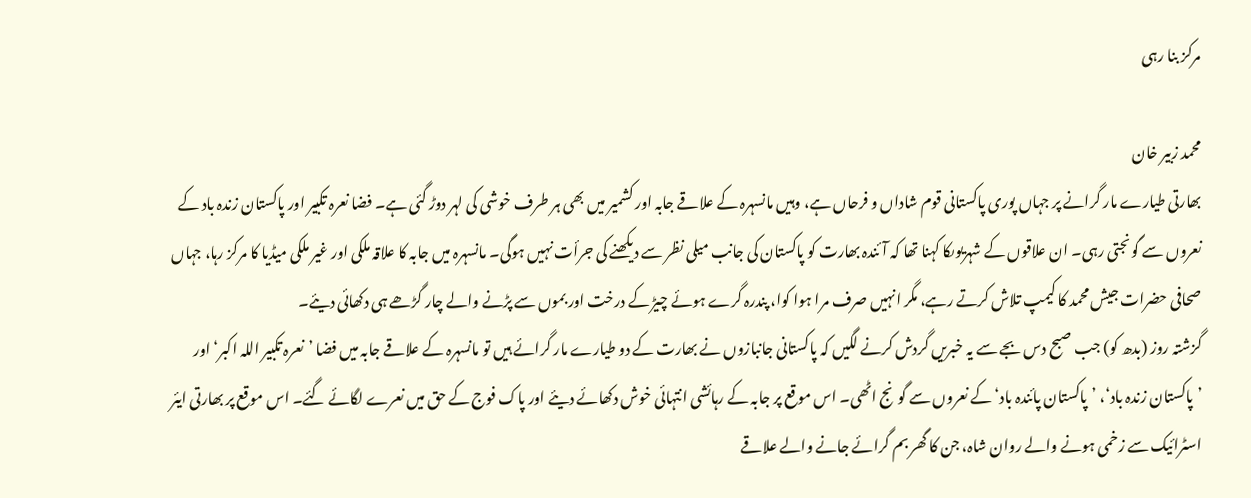مرکز بنا رہی

محمد زبیر خان
بھارتی طیارے مار گرانے پر جہاں پوری پاکستانی قوم شاداں و فرحاں ہے، وہیں مانسہرہ کے علاقے جابہ اور کشمیر میں بھی ہر طرف خوشی کی لہر دوڑ گئی ہے۔ فضا نعرہ تکبیر اور پاکستان زندہ باد کے نعروں سے گونجتی رہی۔ ان علاقوں کے شہریوںکا کہنا تھا کہ آئندہ بھارت کو پاکستان کی جانب میلی نظر سے دیکھنے کی جرأت نہیں ہوگی۔ مانسہرہ میں جابہ کا علاقہ ملکی اور غیر ملکی میڈیا کا مرکز رہا، جہاں صحافی حضرات جیش محمد کا کیمپ تلاش کرتے رہے، مگر انہیں صرف مرا ہوا کوا، پندرہ گرے ہوئے چیڑ کے درخت اور بموں سے پڑنے والے چار گڑھے ہی دکھائی دیئے۔
گزشتہ روز (بدھ کو) جب صبح دس بجے سے یہ خبریں گردش کرنے لگیں کہ پاکستانی جانبازوں نے بھارت کے دو طیارے مار گرائے ہیں تو مانسہرہ کے علاقے جابہ میں فضا ’نعرہ تکبیر اللہ اکبر‘ اور ’پاکستان زندہ باد‘، ’پاکستان پائندہ باد‘ کے نعروں سے گونج اٹھی۔ اس موقع پر جابہ کے رہائشی انتہائی خوش دکھائے دیئے اور پاک فوج کے حق میں نعرے لگائے گئے۔ اس موقع پر بھارتی ایئر اسٹرائیک سے زخمی ہونے والے روان شاہ، جن کا گھر بم گرائے جانے والے علاقے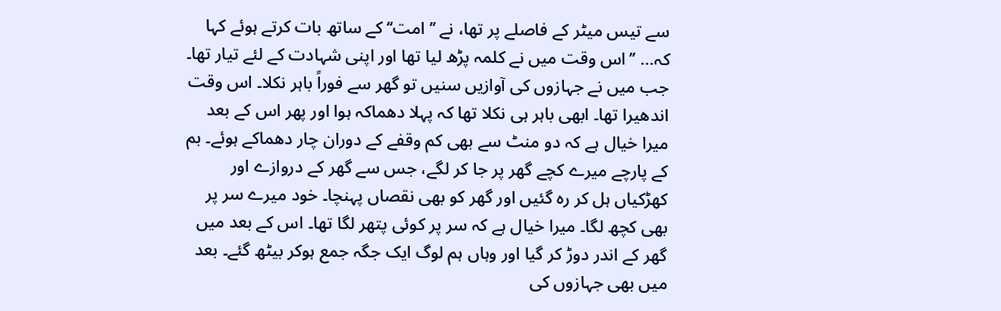سے تیس میٹر کے فاصلے پر تھا، نے ’’امت‘‘ کے ساتھ بات کرتے ہوئے کہا کہ… ’’اس وقت میں نے کلمہ پڑھ لیا تھا اور اپنی شہادت کے لئے تیار تھا۔ جب میں نے جہازوں کی آوازیں سنیں تو گھر سے فوراً باہر نکلا۔ اس وقت اندھیرا تھا۔ ابھی باہر ہی نکلا تھا کہ پہلا دھماکہ ہوا اور پھر اس کے بعد میرا خیال ہے کہ دو منٹ سے بھی کم وقفے کے دوران چار دھماکے ہوئے۔ بم کے پارچے میرے کچے گھر پر جا کر لگے، جس سے گھر کے دروازے اور کھڑکیاں ہل کر رہ گئیں اور گھر کو بھی نقصاں پہنچا۔ خود میرے سر پر بھی کچھ لگا۔ میرا خیال ہے کہ سر پر کوئی پتھر لگا تھا۔ اس کے بعد میں گھر کے اندر دوڑ کر گیا اور وہاں ہم لوگ ایک جگہ جمع ہوکر بیٹھ گئے۔ بعد میں بھی جہازوں کی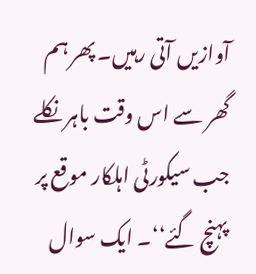آوازیں آتی رہیں۔ پھر ہم گھر سے اس وقت باہر نکلے جب سیکورٹی اہلکار موقع پر پہنچ گئے‘‘۔ ایک سوال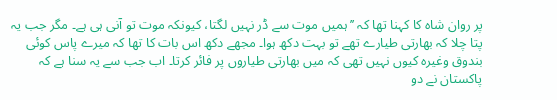پر روان شاہ کا کہنا تھا کہ ’’ہمیں موت سے ڈر نہیں لگتا، کیونکہ موت تو آنی ہی ہے۔ مگر جب یہ پتا چلا کہ بھارتی طیارے تھے تو بہت دکھ ہوا۔ مجھے دکھ اس بات کا تھا کہ میرے پاس کوئی بندوق وغیرہ کیوں نہیں تھی کہ میں بھارتی طیاروں پر فائر کرتا۔ اب جب سے یہ سنا ہے کہ پاکستان نے دو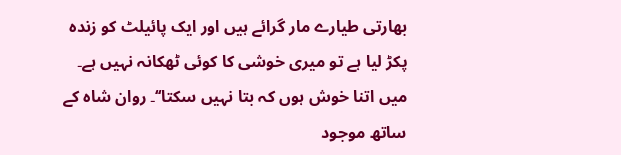بھارتی طیارے مار گرائے ہیں اور ایک پائیلٹ کو زندہ پکڑ لیا ہے تو میری خوشی کا کوئی ٹھکانہ نہیں ہے۔ میں اتنا خوش ہوں کہ بتا نہیں سکتا‘‘۔ روان شاہ کے ساتھ موجود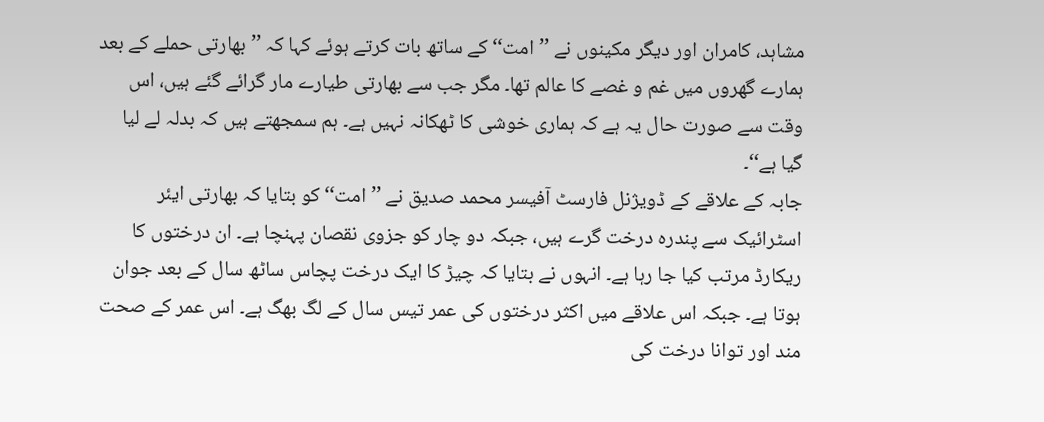مشاہد، کامران اور دیگر مکینوں نے ’’امت‘‘ کے ساتھ بات کرتے ہوئے کہا کہ ’’بھارتی حملے کے بعد ہمارے گھروں میں غم و غصے کا عالم تھا۔ مگر جب سے بھارتی طیارے مار گرائے گئے ہیں، اس وقت سے صورت حال یہ ہے کہ ہماری خوشی کا ٹھکانہ نہیں ہے۔ ہم سمجھتے ہیں کہ بدلہ لے لیا گیا ہے‘‘۔
جابہ کے علاقے کے ڈویژنل فارسٹ آفیسر محمد صدیق نے ’’امت‘‘ کو بتایا کہ بھارتی ایئر اسٹرائیک سے پندرہ درخت گرے ہیں، جبکہ دو چار کو جزوی نقصان پہنچا ہے۔ ان درختوں کا ریکارڈ مرتب کیا جا رہا ہے۔ انہوں نے بتایا کہ چیڑ کا ایک درخت پچاس ساٹھ سال کے بعد جوان ہوتا ہے۔ جبکہ اس علاقے میں اکثر درختوں کی عمر تیس سال کے لگ بھگ ہے۔ اس عمر کے صحت مند اور توانا درخت کی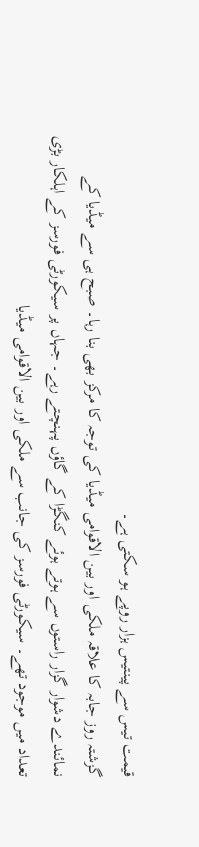قیمت تیس سے پینتیس ہزار روپے ہو سکتی ہے۔
گزشتہ روز جابہ کا علاقہ ملکی اور بین الاقوامی میڈیا کی توجہ کا مرکز بھی بنا رہا۔ صبح ہی سے میڈیا کے نمائندے دشوار گزار راستوں سے ہوتے ہوئے کنگڑا کے گاؤں پہنچتے رہے۔ جہاں پر سیکورٹی فورسز کے اہلکار بڑی تعداد میں موجود تھے۔ سیکورٹی فورسز کی جانب سے ملکی اور بین الاقوامی میڈیا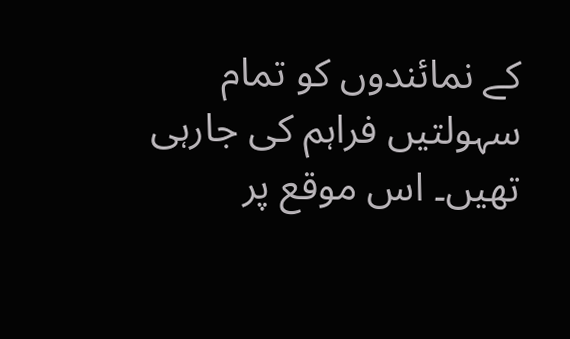کے نمائندوں کو تمام سہولتیں فراہم کی جارہی تھیں۔ اس موقع پر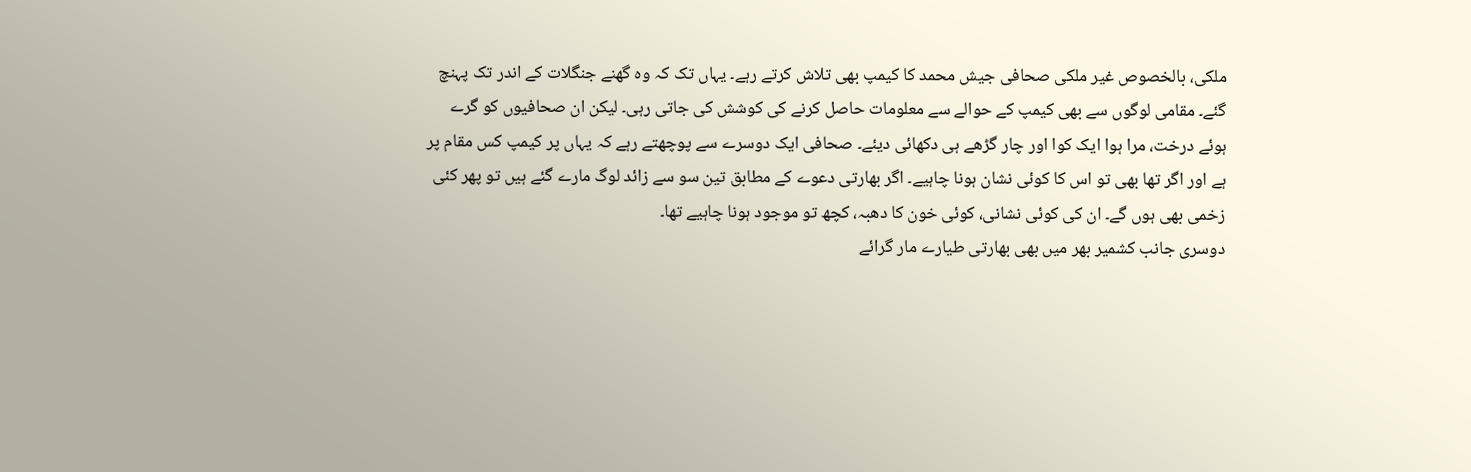ملکی، بالخصوص غیر ملکی صحافی جیش محمد کا کیمپ بھی تلاش کرتے رہے۔ یہاں تک کہ وہ گھنے جنگلات کے اندر تک پہنچ گئے۔ مقامی لوگوں سے بھی کیمپ کے حوالے سے معلومات حاصل کرنے کی کوشش کی جاتی رہی۔ لیکن ان صحافیوں کو گرے ہوئے درخت، مرا ہوا ایک کوا اور چار گڑھے ہی دکھائی دیئے۔ صحافی ایک دوسرے سے پوچھتے رہے کہ یہاں پر کیمپ کس مقام پر ہے اور اگر تھا بھی تو اس کا کوئی نشان ہونا چاہیے۔ اگر بھارتی دعوے کے مطابق تین سو سے زائد لوگ مارے گئے ہیں تو پھر کئی زخمی بھی ہوں گے۔ ان کی کوئی نشانی، کوئی خون کا دھبہ، کچھ تو موجود ہونا چاہیے تھا۔
دوسری جانب کشمیر بھر میں بھی بھارتی طیارے مار گرائے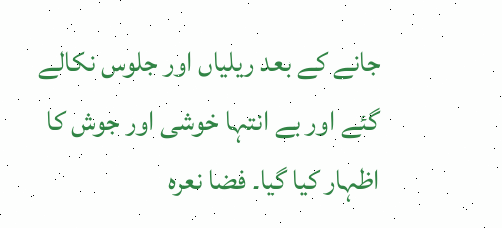جانے کے بعد ریلیاں اور جلوس نکالے گئے اور بے انتہا خوشی اور جوش کا اظہار کیا گیا۔ فضا نعرہ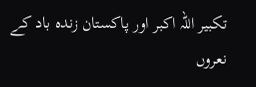تکبیر اللہ اکبر اور پاکستان زندہ باد کے نعروں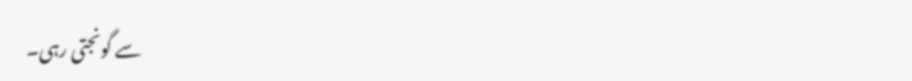سے گونجتی رہی۔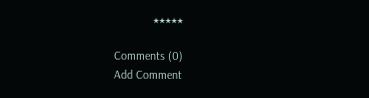٭٭٭٭٭

Comments (0)
Add Comment